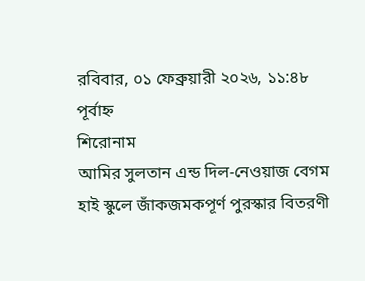রবিবার, ০১ ফেব্রুয়ারী ২০২৬, ১১:৪৮ পূর্বাহ্ন
শিরোনাম
আমির সুলতান এন্ড দিল-নেওয়াজ বেগম হাই স্কুলে জাঁকজমকপূর্ণ পুরস্কার বিতরণী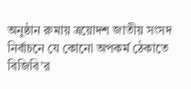অনুষ্ঠান রুমায় ত্রয়োদশ জাতীয় সংসদ নির্বাচনে যে কোনো অপকর্ম ঠেকাতে বিজিবি’র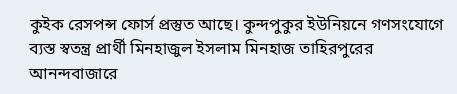কুইক রেসপন্স ফোর্স প্রস্তুত আছে। কুন্দপুকুর ইউনিয়নে গণসংযোগে ব্যস্ত স্বতন্ত্র প্রার্থী মিনহাজুল ইসলাম মিনহাজ তাহিরপুরের আনন্দবাজারে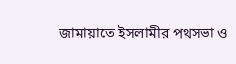জামায়াতে ইসলামীর পথসভা ও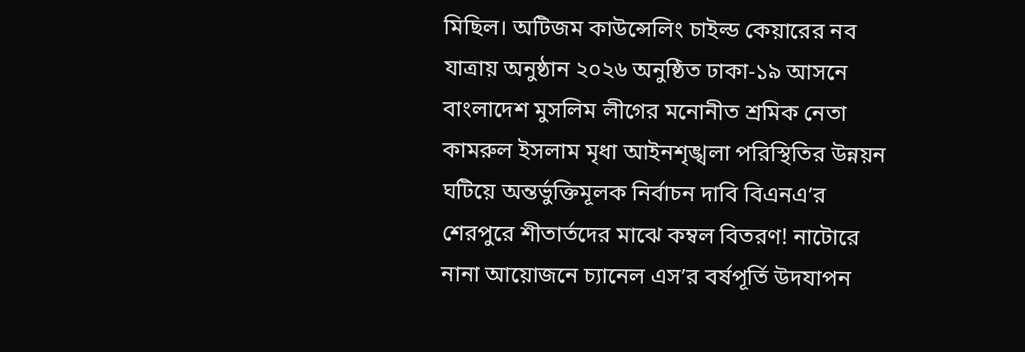মিছিল। অটিজম কাউন্সেলিং চাইল্ড কেয়ারের নব যাত্রায় অনুষ্ঠান ২০২৬ অনুষ্ঠিত ঢাকা-১৯ আসনে বাংলাদেশ মুসলিম লীগের মনোনীত শ্রমিক নেতা কামরুল ইসলাম মৃধা আইনশৃঙ্খলা পরিস্থিতির উন্নয়ন ঘটিয়ে অন্তর্ভুক্তিমূলক নির্বাচন দাবি বিএনএ’র শেরপুরে শীতার্তদের মাঝে কম্বল বিতরণ! নাটোরে নানা আয়োজনে চ্যানেল এস’র বর্ষপূর্তি উদযাপন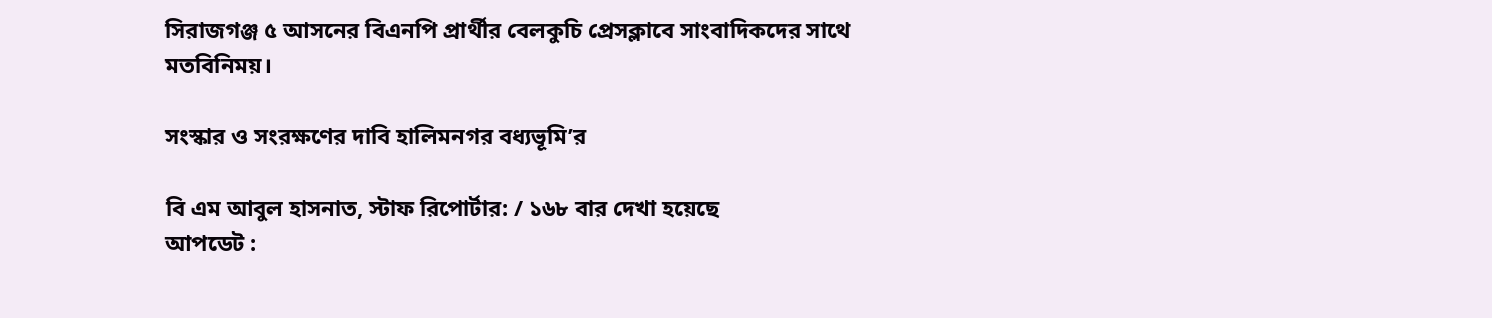সিরাজগঞ্জ ৫ আসনের বিএনপি প্রার্থীর বেলকুচি প্রেসক্লাবে সাংবাদিকদের সাথে মতবিনিময়।

সংস্কার ও সংরক্ষণের দাবি হালিমনগর বধ্যভূমি’র

বি এম আবুল হাসনাত, স্টাফ রিপোর্টার: / ১৬৮ বার দেখা হয়েছে
আপডেট :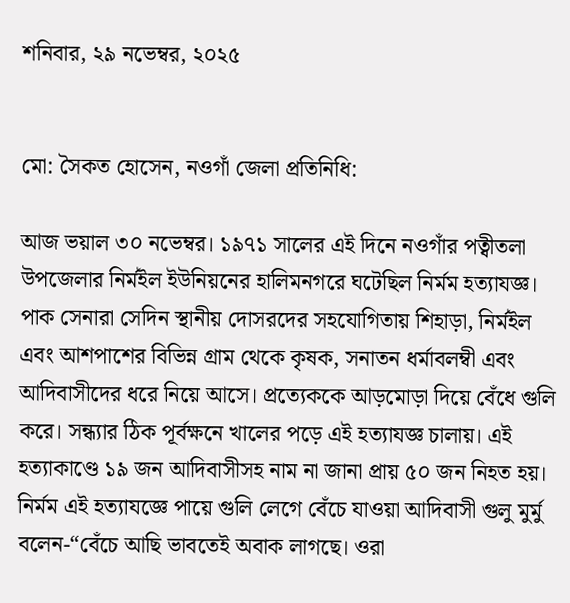শনিবার, ২৯ নভেম্বর, ২০২৫


মো: সৈকত হোসেন, নওগাঁ জেলা প্রতিনিধি:

আজ ভয়াল ৩০ নভেম্বর। ১৯৭১ সালের এই দিনে নওগাঁর পত্বীতলা উপজেলার নির্মইল ইউনিয়নের হালিমনগরে ঘটেছিল নির্মম হত্যাযজ্ঞ। পাক সেনারা সেদিন স্থানীয় দোসরদের সহযোগিতায় শিহাড়া, নির্মইল এবং আশপাশের বিভিন্ন গ্রাম থেকে কৃষক, সনাতন ধর্মাবলম্বী এবং আদিবাসীদের ধরে নিয়ে আসে। প্রত্যেককে আড়মোড়া দিয়ে বেঁধে গুলি করে। সন্ধ্যার ঠিক পূর্বক্ষনে খালের পড়ে এই হত্যাযজ্ঞ চালায়। এই হত্যাকাণ্ডে ১৯ জন আদিবাসীসহ নাম না জানা প্রায় ৫০ জন নিহত হয়। নির্মম এই হত্যাযজ্ঞে পায়ে গুলি লেগে বেঁচে যাওয়া আদিবাসী গুলু মুর্মু বলেন-“বেঁচে আছি ভাবতেই অবাক লাগছে। ওরা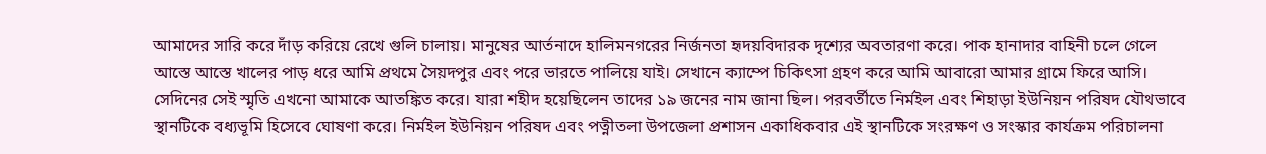আমাদের সারি করে দাঁড় করিয়ে রেখে গুলি চালায়। মানুষের আর্তনাদে হালিমনগরের নির্জনতা হৃদয়বিদারক দৃশ্যের অবতারণা করে। পাক হানাদার বাহিনী চলে গেলে আস্তে আস্তে খালের পাড় ধরে আমি প্রথমে সৈয়দপুর এবং পরে ভারতে পালিয়ে যাই। সেখানে ক্যাম্পে চিকিৎসা গ্রহণ করে আমি আবারো আমার গ্রামে ফিরে আসি। সেদিনের সেই স্মৃতি এখনো আমাকে আতঙ্কিত করে। যারা শহীদ হয়েছিলেন তাদের ১৯ জনের নাম জানা ছিল। পরবর্তীতে নির্মইল এবং শিহাড়া ইউনিয়ন পরিষদ যৌথভাবে স্থানটিকে বধ্যভূমি হিসেবে ঘোষণা করে। নির্মইল ইউনিয়ন পরিষদ এবং পত্নীতলা উপজেলা প্রশাসন একাধিকবার এই স্থানটিকে সংরক্ষণ ও সংস্কার কার্যক্রম পরিচালনা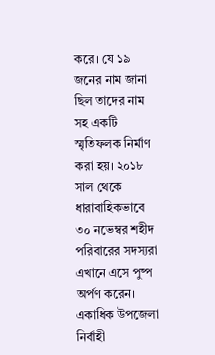করে। যে ১৯ জনের নাম জানা ছিল তাদের নাম সহ একটি স্মৃতিফলক নির্মাণ করা হয়। ২০১৮ সাল থেকে ধারাবাহিকভাবে ৩০ নভেম্বর শহীদ পরিবারের সদস্যরা এখানে এসে পুষ্প অর্পণ করেন। একাধিক উপজেলা নির্বাহী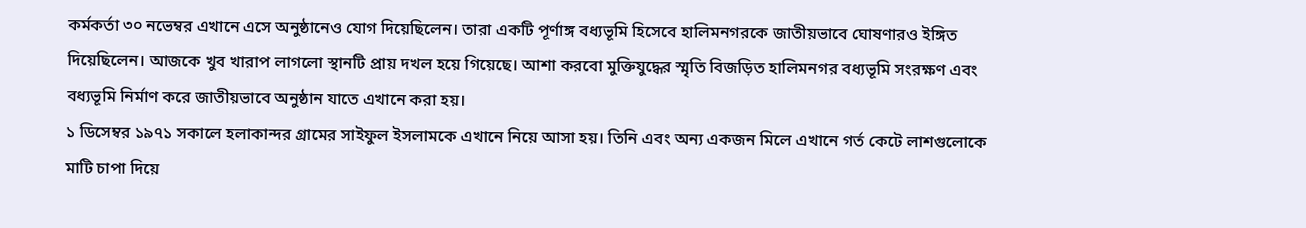কর্মকর্তা ৩০ নভেম্বর এখানে এসে অনুষ্ঠানেও যোগ দিয়েছিলেন। তারা একটি পূর্ণাঙ্গ বধ্যভূমি হিসেবে হালিমনগরকে জাতীয়ভাবে ঘোষণারও ইঙ্গিত দিয়েছিলেন। আজকে খুব খারাপ লাগলো স্থানটি প্রায় দখল হয়ে গিয়েছে। আশা করবো মুক্তিযুদ্ধের স্মৃতি বিজড়িত হালিমনগর বধ্যভূমি সংরক্ষণ এবং বধ্যভূমি নির্মাণ করে জাতীয়ভাবে অনুষ্ঠান যাতে এখানে করা হয়।
১ ডিসেম্বর ১৯৭১ সকালে হলাকান্দর গ্রামের সাইফুল ইসলামকে এখানে নিয়ে আসা হয়। তিনি এবং অন্য একজন মিলে এখানে গর্ত কেটে লাশগুলোকে মাটি চাপা দিয়ে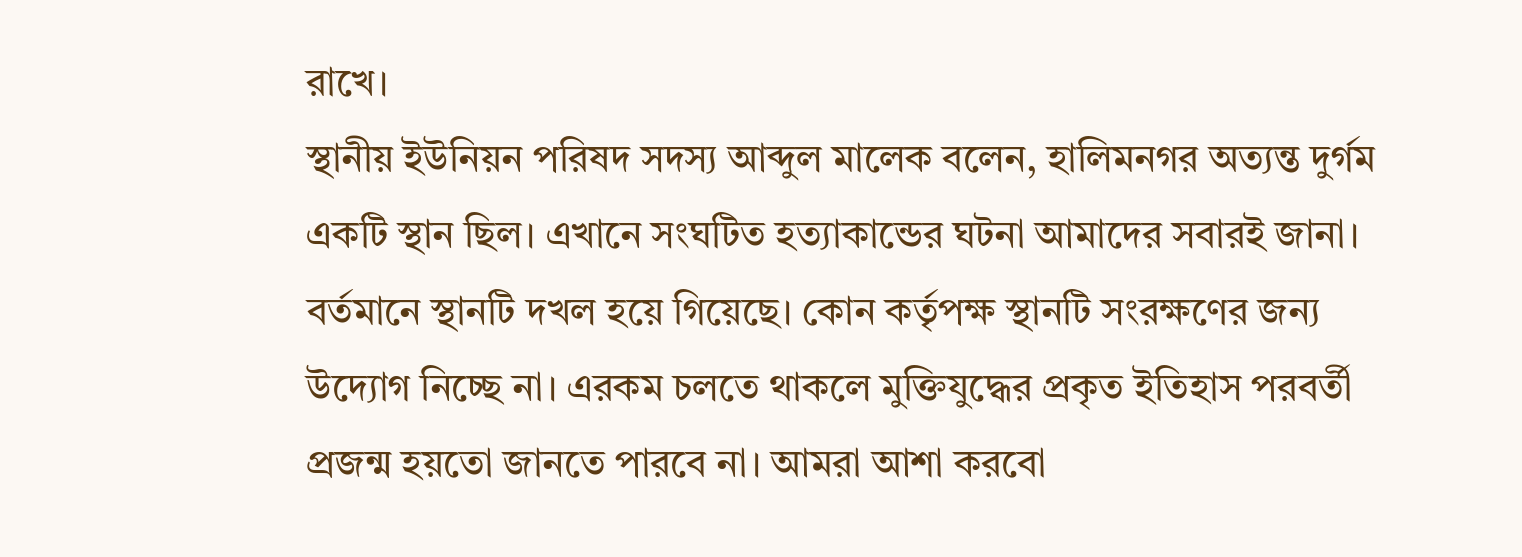রাখে।
স্থানীয় ইউনিয়ন পরিষদ সদস্য আব্দুল মালেক বলেন, হালিমনগর অত্যন্ত দুর্গম একটি স্থান ছিল। এখানে সংঘটিত হত্যাকান্ডের ঘটনা আমাদের সবারই জানা। বর্তমানে স্থানটি দখল হয়ে গিয়েছে। কোন কর্তৃপক্ষ স্থানটি সংরক্ষণের জন্য উদ্যোগ নিচ্ছে না। এরকম চলতে থাকলে মুক্তিযুদ্ধের প্রকৃত ইতিহাস পরবর্তী প্রজন্ম হয়তো জানতে পারবে না। আমরা আশা করবো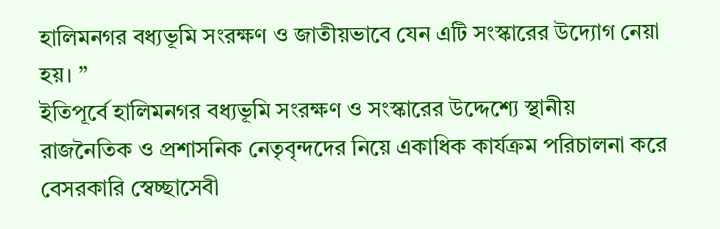হালিমনগর বধ্যভূমি সংরক্ষণ ও জাতীয়ভাবে যেন এটি সংস্কারের উদ্যোগ নেয়া হয়। ”
ইতিপূর্বে হালিমনগর বধ্যভূমি সংরক্ষণ ও সংস্কারের উদ্দেশ্যে স্থানীয় রাজনৈতিক ও প্রশাসনিক নেতৃবৃন্দদের নিয়ে একাধিক কার্যক্রম পরিচালনা করে বেসরকারি স্বেচ্ছাসেবী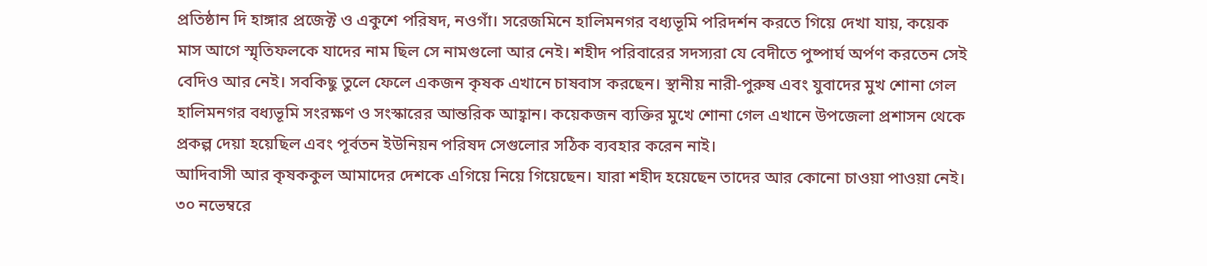প্রতিষ্ঠান দি হাঙ্গার প্রজেক্ট ও একুশে পরিষদ, নওগাঁ। সরেজমিনে হালিমনগর বধ্যভূমি পরিদর্শন করতে গিয়ে দেখা যায়, কয়েক মাস আগে স্মৃতিফলকে যাদের নাম ছিল সে নামগুলো আর নেই। শহীদ পরিবারের সদস্যরা যে বেদীতে পুষ্পার্ঘ অর্পণ করতেন সেই বেদিও আর নেই। সবকিছু তুলে ফেলে একজন কৃষক এখানে চাষবাস করছেন। স্থানীয় নারী-পুরুষ এবং যুবাদের মুখ শোনা গেল হালিমনগর বধ্যভূমি সংরক্ষণ ও সংস্কারের আন্তরিক আহ্বান। কয়েকজন ব্যক্তির মুখে শোনা গেল এখানে উপজেলা প্রশাসন থেকে প্রকল্প দেয়া হয়েছিল এবং পূর্বতন ইউনিয়ন পরিষদ সেগুলোর সঠিক ব্যবহার করেন নাই।
আদিবাসী আর কৃষককুল আমাদের দেশকে এগিয়ে নিয়ে গিয়েছেন। যারা শহীদ হয়েছেন তাদের আর কোনো চাওয়া পাওয়া নেই। ৩০ নভেম্বরে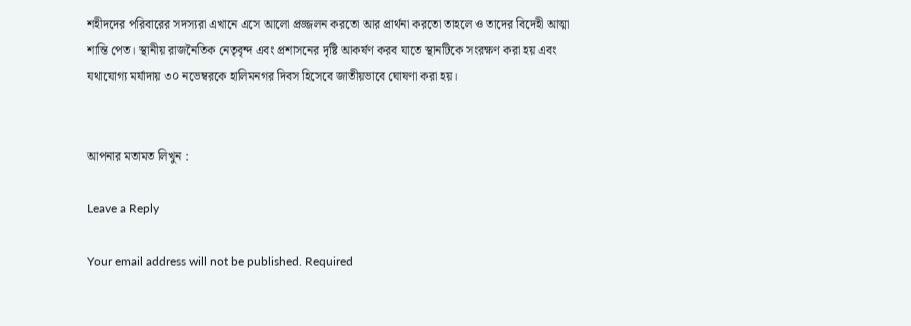শহীদদের পরিবারের সদস্যরা এখানে এসে আলো প্রজ্জলন করতো আর প্রার্থনা করতো তাহলে ও তাদের বিদেহী আত্মা শান্তি পেত। স্থানীয় রাজনৈতিক নেতৃবৃন্দ এবং প্রশাসনের দৃষ্টি আকর্ষণ করব যাতে স্থানটিকে সংরক্ষণ করা হয় এবং যথাযোগ্য মর্যাদায় ৩০ নভেম্বরকে হালিমনগর দিবস হিসেবে জাতীয়ভাবে ঘোষণা করা হয়।


আপনার মতামত লিখুন :

Leave a Reply

Your email address will not be published. Required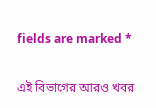fields are marked *

এই বিভাগের আরও খবর